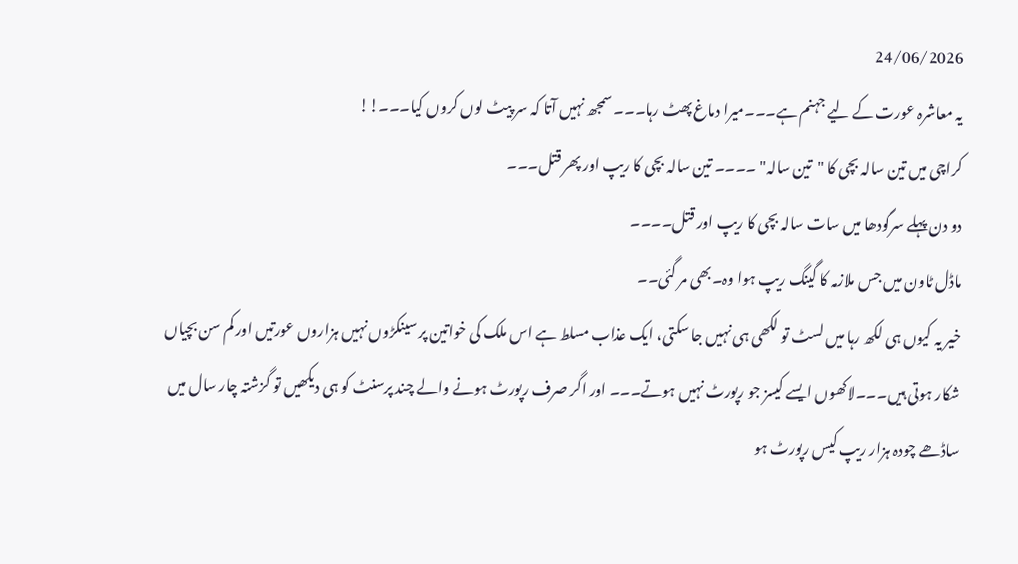24/06/2026
یہ معاشرہ عورت کے لیے جہنم ہے۔۔۔میرا دماغ پھٹ رہا۔۔۔ سمجھ نہیں آتا کہ سر پیٹ لوں کروں کیا۔۔۔!!
کراچی میں تین سالہ بچی کا "تین سالہ" ۔۔۔۔ تین سالہ بچی کا ریپ اور پھر قتل۔۔۔
دو دن پہلے سرگودھا میں سات سالہ بچی کا ریپ اور قتل۔۔۔۔
ماڈل ٹاون میں جس ملازمہ کا گینگ ریپ ہوا وہ۔بھی مر گئی۔۔
خیر یہ کیوں ہی لکھ رہا میں لسٹ تو لکھی ہی نہیں جا سکتی، ایک عذاب مسلط ہے اس ملک کی خواتین پر سینکڑوں نہیں ہزاروں عورتیں اور کم سن بچیاں شکار ہوتی ہیں۔۔۔لاکھوں ایسے کیسز جو رپورٹ نہیں ہوتے۔۔۔ اور اگر صرف رپورٹ ہونے والے چند پرسنٹ کو ہی دیکھیں تو گزشتہ چار سال میں ساڈھے چودہ ہزار ریپ کیس رپورٹ ہو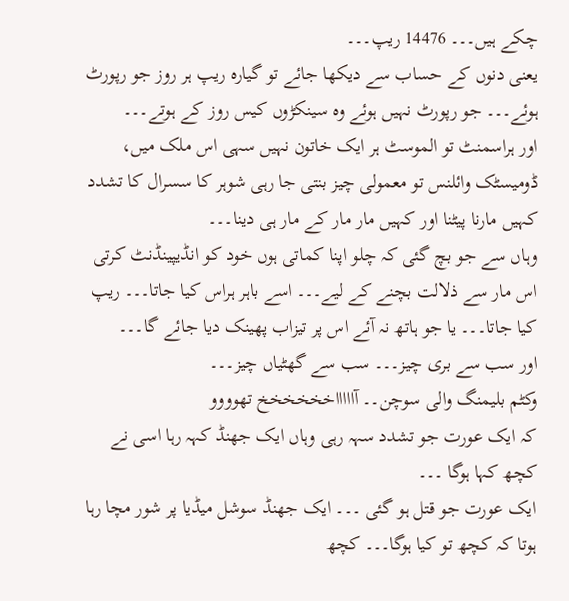چکے ہیں۔۔۔ 14476 ریپ۔۔۔
یعنی دنوں کے حساب سے دیکھا جائے تو گیارہ ریپ ہر روز جو رپورٹ ہوئے۔۔۔ جو رپورٹ نہیں ہوئے وہ سینکڑوں کیس روز کے ہوتے۔۔۔
اور ہراسمنٹ تو الموسٹ ہر ایک خاتون نہیں سہی اس ملک میں، ڈومیسٹک وائلنس تو معمولی چیز بنتی جا رہی شوہر کا سسرال کا تشدد کہیں مارنا پیٹنا اور کہیں مار مار کے مار ہی دینا۔۔۔
وہاں سے جو بچ گئی کہ چلو اپنا کماتی ہوں خود کو انڈیپینڈنٹ کرتی اس مار سے ذلالت بچنے کے لیے۔۔۔ اسے باہر ہراس کیا جاتا۔۔۔ ریپ کیا جاتا۔۔۔ یا جو ہاتھ نہ آئے اس پر تیزاب پھینک دیا جائے گا۔۔۔
اور سب سے بری چیز۔۔۔ سب سے گھٹیاں چیز۔۔۔
وکٹم بلیمنگ والی سوچن۔۔ آاااااخخخخخخ تھوووو
کہ ایک عورت جو تشدد سہہ رہی وہاں ایک جھنڈ کہہ رہا اسی نے کچھ کہا ہوگا ۔۔۔
ایک عورت جو قتل ہو گئی ۔۔۔ ایک جھنڈ سوشل میڈیا پر شور مچا رہا ہوتا کہ کچھ تو کیا ہوگا۔۔۔ کچھ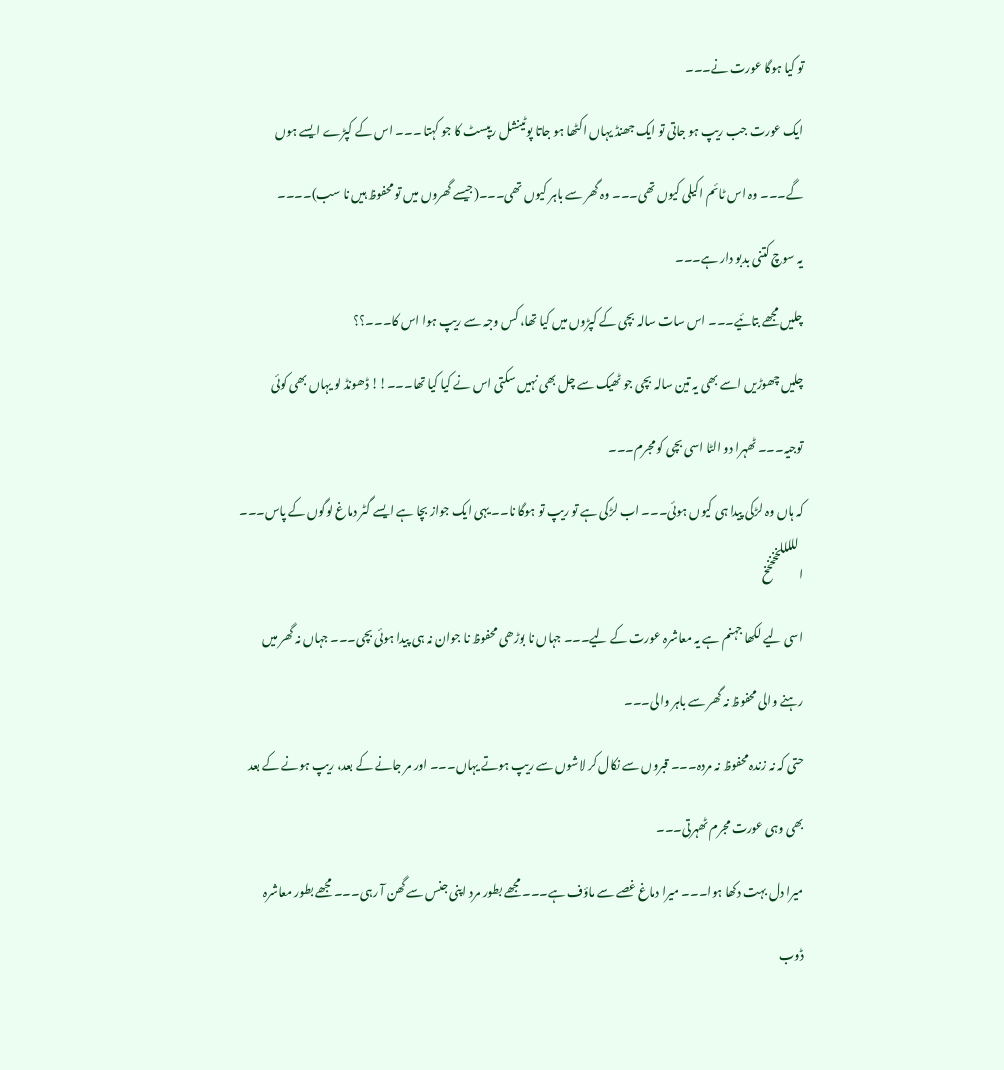تو کیا ہوگا عورت نے۔۔۔
ایک عورت جب ریپ ہو جاتی تو ایک جھنڈ یہاں اکٹھا ہو جاتا پوٹینشل ریپسٹ کا جو کہتا ۔۔۔ اس کے کپڑے ایسے ہوں گے۔۔۔ وہ اس ٹائم اکیلی کیوں تھی۔۔۔ وہ گھر سے باہر کیوں تھی۔۔۔(جیسے گھروں میں تو محفوظ ہیں نا سب)۔۔۔۔
یہ سوچ کتنی بدبو دار ہے۔۔۔
چلیں مجھے بتائیے۔۔۔ اس سات سالہ بچی کے کپڑوں میں کیا تھا، کس وجہ سے ریپ ہوا اس کا۔۔۔؟؟
چلیں چھوڑیں اسے بھی یہ تین سالہ بچی جو ٹھیک سے چل بھی نہیں سکتی اس نے کیا کیا تھا۔۔۔!! ڈھونڈ لو یہاں بھی کوئی توجیہ۔۔۔ ٹھہرا دو الٹا اسی بچی کو مجرم۔۔۔
کہ ہاں وہ لڑکی پیدا ہی کیوں ہوئی۔۔۔ اب لڑکی ہے تو ریپ تو ہوگا نا۔۔ یہی ایک جواز بچا ہے ایسے گٹر دماغ لوگوں کے پاس۔۔۔ الللللخخخخخ
اسی لیے لکھا جہنم ہے یہ معاشرہ عورت کے لیے۔۔۔ جہاں نا بوڑھی محفوظ نا جوان نہ ہی پیدا ہوئی بچی۔۔۔ جہاں نہ گھر میں رہنے والی محفوظ نہ گھر سے باہر والی۔۔۔
حتی کہ نہ زندہ محفوظ نہ مردہ۔۔۔ قبروں سے نکال کر لاشوں سے ریپ ہوتے یہاں۔۔۔ اور مر جانے کے بعد، ریپ ہونے کے بعد بھی وہی عورت مجرم ٹھہرتی۔۔۔
میرا دل بہت دکھا ہوا۔۔۔ میرا دماغ غصے سے ماؤف ہے۔۔۔ مجھے بطور مرد اپنی جنس سے گھن آ رہی۔۔۔ مجھے بطور معاشرہ ڈوب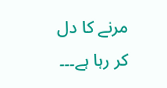مرنے کا دل کر رہا ہے۔۔۔